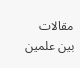مقالات
بين علمين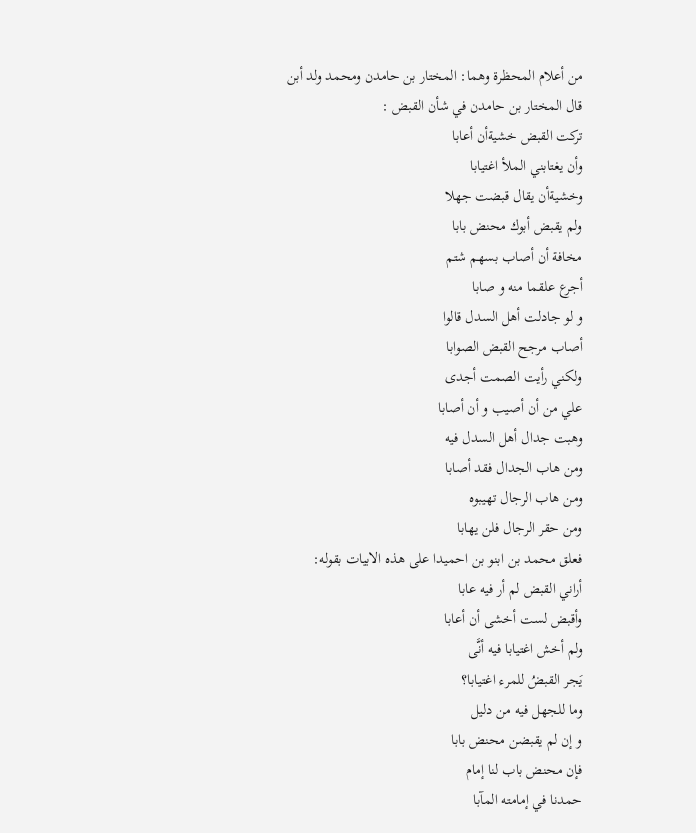من أعلام المحظرة وهما: المختار بن حامدن ومحمد ولد أبن
قال المختار بن حامدن في شأن القبض :
تركت القبض خشيةأن أعابا
وأن يغتابني الملأ اغتيابا
وخشيةأن يقال قبضت جهلا
ولم يقبض أبوك محنض بابا
مخافة أن أصاب بسهم شتم
أجرع علقما منه و صابا
و لو جادلت أهل السدل قالوا
أصاب مرجح القبض الصوابا
ولكني رأيت الصمت أجدى
علي من أن أصيب و أن أصابا
وهبت جدال أهل السدل فيه
ومن هاب الجدال فقد أصابا
ومن هاب الرجال تهيبوه
ومن حقر الرجال فلن يهابا
فعلق محمد بن ابنو بن احميدا على هذه الابيات بقوله:
أراني القبض لم أر فيه عابا
وأقبض لست أخشى أن أعابا
ولم أخش اغتيابا فيه أنَّى
يَجر القبضُ للمرء اغتيابا؟
وما للجهل فيه من دليل
و إن لم يقبضن محنض بابا
فإن محنض باب لنا إمام
حمدنا في إمامته المآبا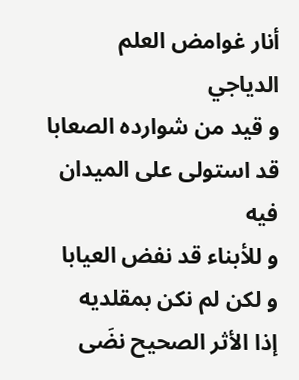أنار غوامض العلم الدياجي
و قيد من شوارده الصعابا
قد استولى على الميدان فيه
و للأبناء قد نفض العيابا
و لكن لم نكن بمقلديه
إذا الأثر الصحيح نضَى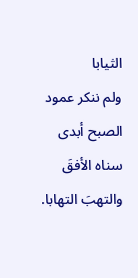الثيابا
ولم ننكر عمود الصبح أبدى
سناه الأفقَ والتهبَ التهابا.